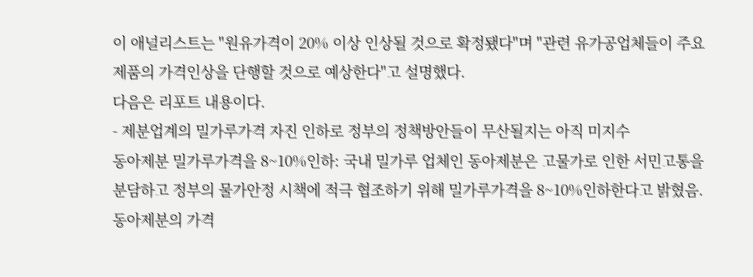이 애널리스트는 "원유가격이 20% 이상 인상될 것으로 확정됐다"며 "관련 유가공업체들이 주요제품의 가격인상을 단행할 것으로 예상한다"고 설명했다.
다음은 리포트 내용이다.
- 제분업계의 밀가루가격 자진 인하로 정부의 정책방안들이 무산될지는 아직 미지수
동아제분 밀가루가격을 8~10%인하: 국내 밀가루 업체인 동아제분은 고물가로 인한 서민고통을 분담하고 정부의 물가안정 시책에 적극 협조하기 위해 밀가루가격을 8~10%인하한다고 밝혔음. 동아제분의 가격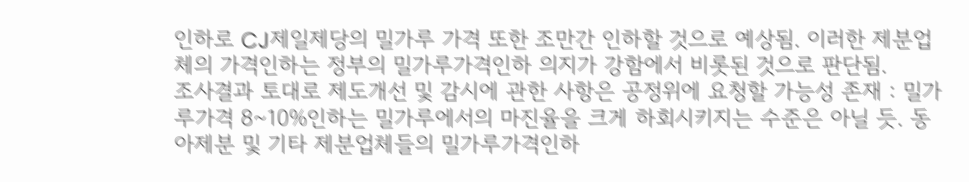인하로 CJ제일제당의 밀가루 가격 또한 조만간 인하할 것으로 예상됨. 이러한 제분업체의 가격인하는 정부의 밀가루가격인하 의지가 강함에서 비롯된 것으로 판단됨.
조사결과 토대로 제도개선 및 감시에 관한 사항은 공정위에 요청할 가능성 존재 : 밀가루가격 8~10%인하는 밀가루에서의 마진율을 크게 하회시키지는 수준은 아닐 듯. 동아제분 및 기타 제분업체들의 밀가루가격인하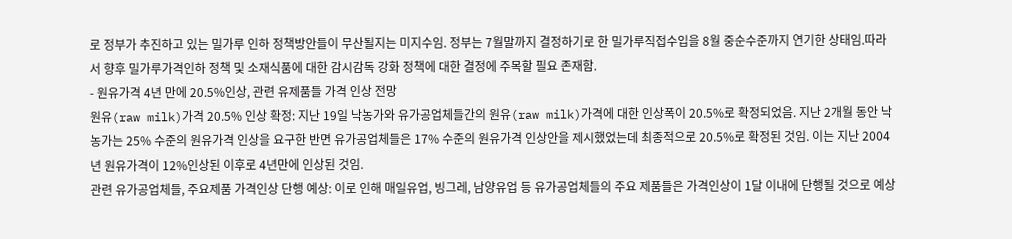로 정부가 추진하고 있는 밀가루 인하 정책방안들이 무산될지는 미지수임. 정부는 7월말까지 결정하기로 한 밀가루직접수입을 8월 중순수준까지 연기한 상태임.따라서 향후 밀가루가격인하 정책 및 소재식품에 대한 감시감독 강화 정책에 대한 결정에 주목할 필요 존재함.
- 원유가격 4년 만에 20.5%인상, 관련 유제품들 가격 인상 전망
원유(raw milk)가격 20.5% 인상 확정: 지난 19일 낙농가와 유가공업체들간의 원유(raw milk)가격에 대한 인상폭이 20.5%로 확정되었음. 지난 2개월 동안 낙농가는 25% 수준의 원유가격 인상을 요구한 반면 유가공업체들은 17% 수준의 원유가격 인상안을 제시했었는데 최종적으로 20.5%로 확정된 것임. 이는 지난 2004년 원유가격이 12%인상된 이후로 4년만에 인상된 것임.
관련 유가공업체들, 주요제품 가격인상 단행 예상: 이로 인해 매일유업, 빙그레, 남양유업 등 유가공업체들의 주요 제품들은 가격인상이 1달 이내에 단행될 것으로 예상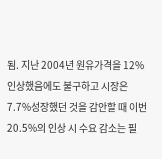됨. 지난 2004년 원유가격을 12%인상했음에도 불구하고 시장은 7.7%성장했던 것을 감안할 때 이번 20.5%의 인상 시 수요 감소는 필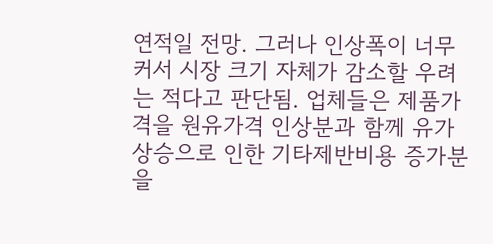연적일 전망. 그러나 인상폭이 너무 커서 시장 크기 자체가 감소할 우려는 적다고 판단됨. 업체들은 제품가격을 원유가격 인상분과 함께 유가 상승으로 인한 기타제반비용 증가분을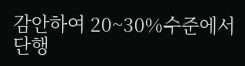감안하여 20~30%수준에서 단행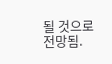될 것으로 전망됨.